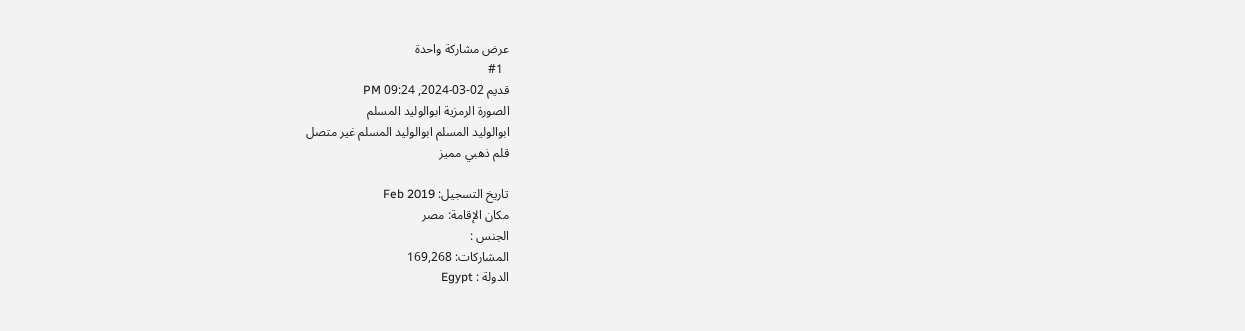عرض مشاركة واحدة
  #1
قديم 02-03-2024, 09:24 PM
الصورة الرمزية ابوالوليد المسلم
ابوالوليد المسلم ابوالوليد المسلم غير متصل
قلم ذهبي مميز

تاريخ التسجيل: Feb 2019
مكان الإقامة: مصر
الجنس :
المشاركات: 169,268
الدولة : Egypt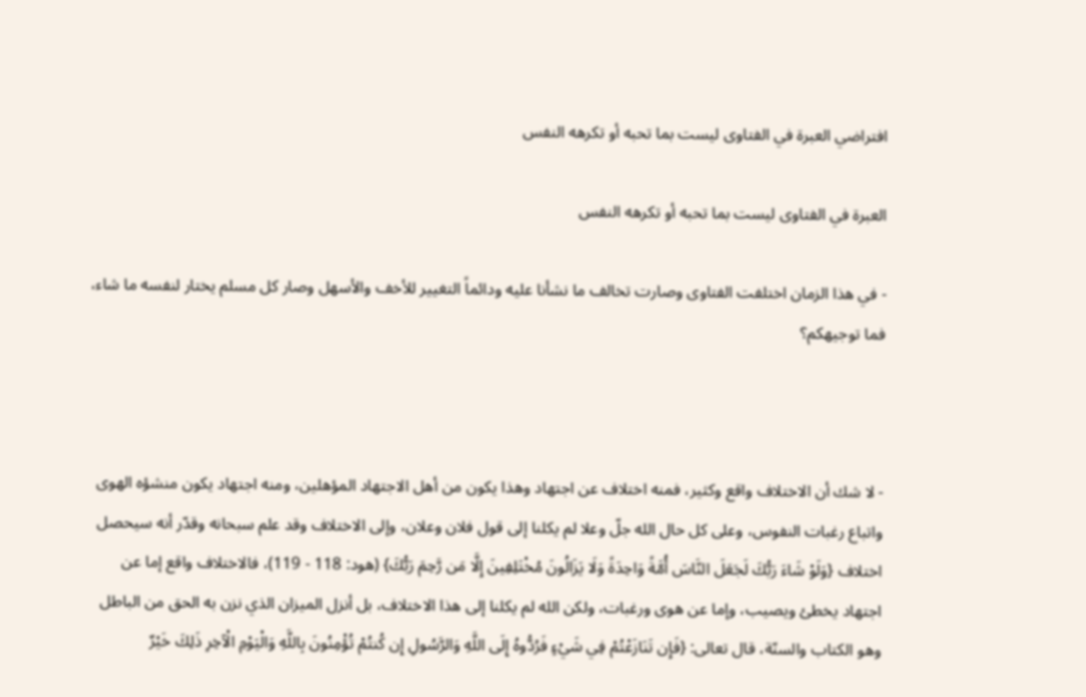افتراضي العبرة في الفتاوى ليست بما تحبه أو تكرهه النفس

العبرة في الفتاوى ليست بما تحبه أو تكرهه النفس

- في هذا الزمان اختلفت الفتاوى وصارت تخالف ما نشأنا عليه ودائماً التغيير للأخف والأسهل وصار كل مسلم يختار لنفسه ما شاء، فما توجيهكم؟



- لا شك أن الاختلاف واقع وكثير، فمنه اختلاف عن اجتهاد وهذا يكون من أهل الاجتهاد المؤهلين، ومنه اجتهاد يكون منشؤه الهوى واتباع رغبات النفوس، وعلى كل حال الله جلّ وعلا لم يكلنا إلى قول فلان وعلان، وإلى الاختلاف وقد علم سبحانه وقدّر أنه سيحصل اختلاف {وَلَوْ شَاءَ رَبُّكَ لَجَعَلَ النَّاسَ أُمَّةً وَاحِدَةً وَلَا يَزَالُونَ مُخْتَلِفِينَ إِلَّا مَن رَّحِمَ رَبُّكَ} (هود: 118 - 119)، فالاختلاف واقع إما عن اجتهاد يخطئ ويصيب، وإما عن هوى ورغبات، ولكن الله لم يكلنا إلى هذا الاختلاف، بل أنزل الميزان الذي نزن به الحق من الباطل وهو الكتاب والسنّة، قال تعالى: {فَإِن تَنَازَعْتُمْ فِي شَيْءٍ فَرُدُّوهُ إِلَى اللَّهِ وَالرَّسُولِ إِن كُنتُمْ تُؤْمِنُونَ بِاللَّهِ وَالْيَوْمِ الْآخِرِ ذَلِكَ خَيْرٌ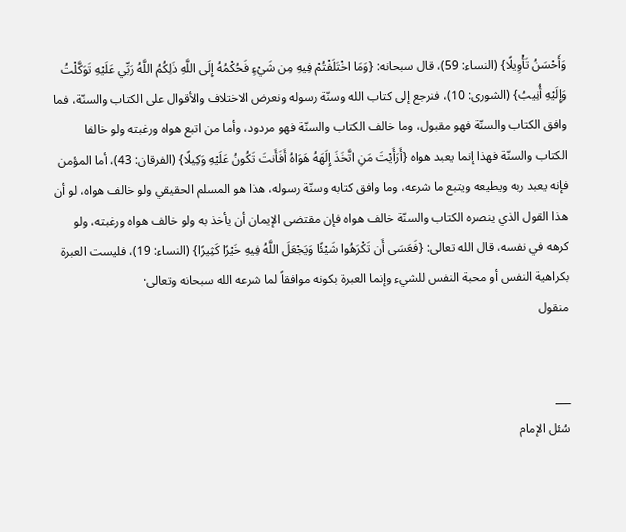وَأَحْسَنُ تَأْوِيلًا} (النساء: 59)، قال سبحانه: {وَمَا اخْتَلَفْتُمْ فِيهِ مِن شَيْءٍ فَحُكْمُهُ إِلَى اللَّهِ ذَلِكُمُ اللَّهُ رَبِّي عَلَيْهِ تَوَكَّلْتُ وَإِلَيْهِ أُنِيبُ} (الشورى: 10)، فنرجع إلى كتاب الله وسنّة رسوله ونعرض الاختلاف والأقوال على الكتاب والسنّة، فما وافق الكتاب والسنّة فهو مقبول، وما خالف الكتاب والسنّة فهو مردود، وأما من اتبع هواه ورغبته ولو خالفا الكتاب والسنّة فهذا إنما يعبد هواه {أَرَأَيْتَ مَنِ اتَّخَذَ إِلَهَهُ هَوَاهُ أَفَأَنتَ تَكُونُ عَلَيْهِ وَكِيلًا} (الفرقان: 43)، أما المؤمن فإنه يعبد ربه ويطيعه ويتبع ما شرعه، وما وافق كتابه وسنّة رسوله، هذا هو المسلم الحقيقي ولو خالف هواه، لو أن هذا القول الذي ينصره الكتاب والسنّة خالف هواه فإن مقتضى الإيمان أن يأخذ به ولو خالف هواه ورغبته، ولو كرهه في نفسه، قال الله تعالى: {فَعَسَى أَن تَكْرَهُوا شَيْئًا وَيَجْعَلَ اللَّهُ فِيهِ خَيْرًا كَثِيرًا} (النساء: 19)، فليست العبرة بكراهية النفس أو محبة النفس للشيء وإنما العبرة بكونه موافقاً لما شرعه الله سبحانه وتعالى·
منقول


___
سُئل الإمام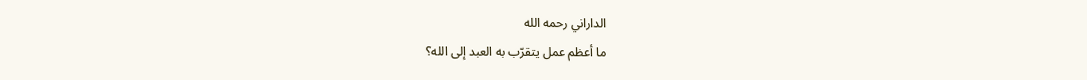الداراني رحمه الله
ما أعظم عمل يتقرّب به العبد إلى الله؟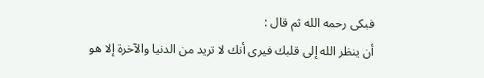فبكى رحمه الله ثم قال :
أن ينظر الله إلى قلبك فيرى أنك لا تريد من الدنيا والآخرة إلا هو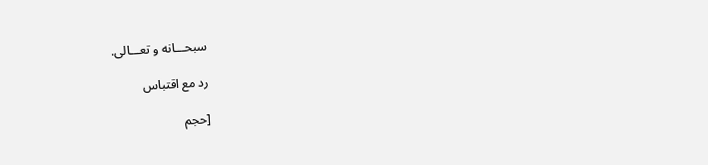سبحـــانه و تعـــالى.

رد مع اقتباس

[حجم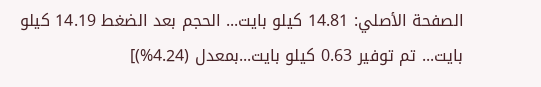الصفحة الأصلي: 14.81 كيلو بايت... الحجم بعد الضغط 14.19 كيلو بايت... تم توفير 0.63 كيلو بايت...بمعدل (4.24%)]